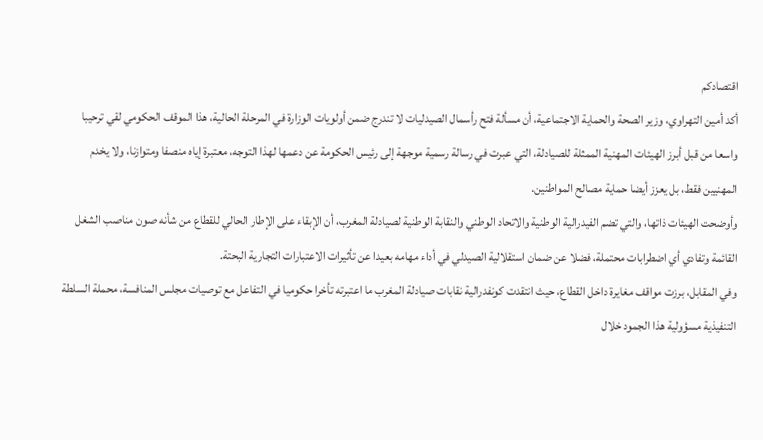اقتصادكم
أكد أمين التهراوي، وزير الصحة والحماية الاجتماعية، أن مسألة فتح رأسمال الصيدليات لا تندرج ضمن أولويات الوزارة في المرحلة الحالية، هذا الموقف الحكومي لقي ترحيبا واسعا من قبل أبرز الهيئات المهنية الممثلة للصيادلة، التي عبرت في رسالة رسمية موجهة إلى رئيس الحكومة عن دعمها لهذا التوجه، معتبرة إياه منصفا ومتوازنا، ولا يخدم المهنيين فقط، بل يعزز أيضا حماية مصالح المواطنين.
وأوضحت الهيئات ذاتها، والتي تضم الفيدرالية الوطنية والاتحاد الوطني والنقابة الوطنية لصيادلة المغرب، أن الإبقاء على الإطار الحالي للقطاع من شأنه صون مناصب الشغل القائمة وتفادي أي اضطرابات محتملة، فضلا عن ضمان استقلالية الصيدلي في أداء مهامه بعيدا عن تأثيرات الاعتبارات التجارية البحتة.
وفي المقابل، برزت مواقف مغايرة داخل القطاع، حيث انتقدت كونفدرالية نقابات صيادلة المغرب ما اعتبرته تأخرا حكوميا في التفاعل مع توصيات مجلس المنافسة، محملة السلطة التنفيذية مسؤولية هذا الجمود خلال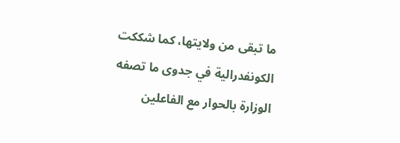ما تبقى من ولايتها، كما شككت الكونفدرالية في جدوى ما تصفه الوزارة بالحوار مع الفاعلين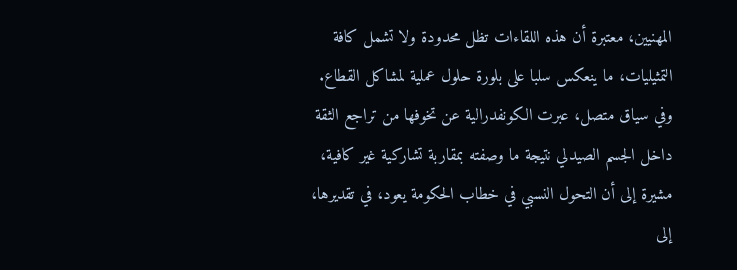المهنيين، معتبرة أن هذه اللقاءات تظل محدودة ولا تشمل كافة التمثيليات، ما ينعكس سلبا على بلورة حلول عملية لمشاكل القطاع.
وفي سياق متصل، عبرت الكونفدرالية عن تخوفها من تراجع الثقة داخل الجسم الصيدلي نتيجة ما وصفته بمقاربة تشاركية غير كافية، مشيرة إلى أن التحول النسبي في خطاب الحكومة يعود، في تقديرها، إلى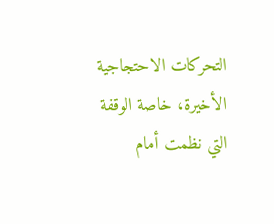التحركات الاحتجاجية الأخيرة، خاصة الوقفة التي نظمت أمام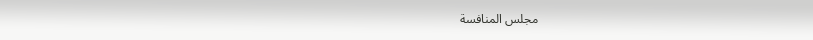مجلس المنافسة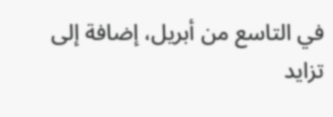في التاسع من أبريل، إضافة إلى تزايد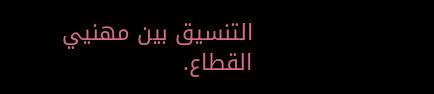التنسيق بين مهنيي القطاع.